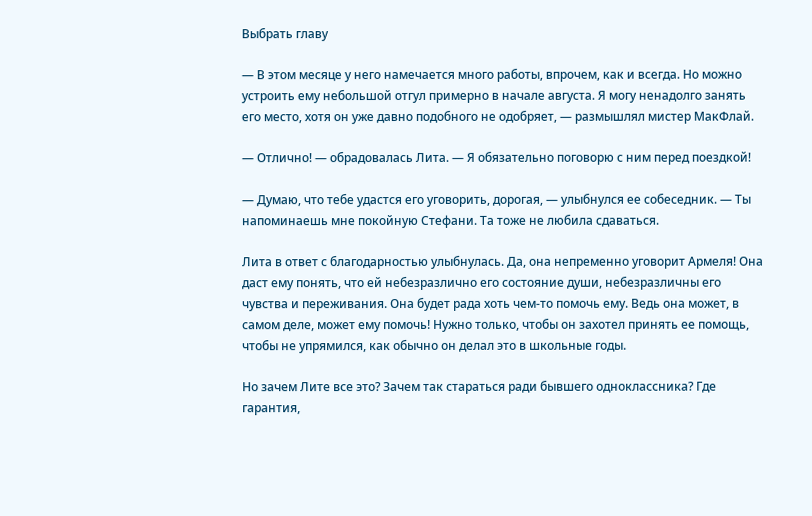Выбрать главу

— В этом месяце у него намечается много работы, впрочем, как и всегда. Но можно устроить ему небольшой отгул примерно в начале августа. Я могу ненадолго занять его место, хотя он уже давно подобного не одобряет, — размышлял мистер МакФлай.

— Отлично! — обрадовалась Лита. — Я обязательно поговорю с ним перед поездкой!

— Думаю, что тебе удастся его уговорить, дорогая, — улыбнулся ее собеседник. — Ты напоминаешь мне покойную Стефани. Та тоже не любила сдаваться.

Лита в ответ с благодарностью улыбнулась. Да, она непременно уговорит Армеля! Она даст ему понять, что ей небезразлично его состояние души, небезразличны его чувства и переживания. Она будет рада хоть чем-то помочь ему. Ведь она может, в самом деле, может ему помочь! Нужно только, чтобы он захотел принять ее помощь, чтобы не упрямился, как обычно он делал это в школьные годы.

Но зачем Лите все это? Зачем так стараться ради бывшего одноклассника? Где гарантия,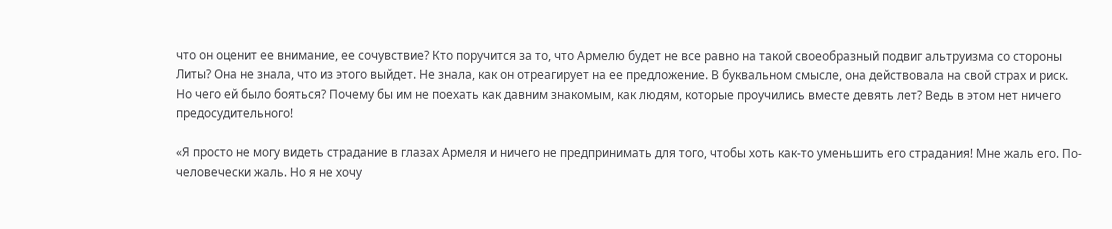что он оценит ее внимание, ее сочувствие? Кто поручится за то, что Армелю будет не все равно на такой своеобразный подвиг альтруизма со стороны Литы? Она не знала, что из этого выйдет. Не знала, как он отреагирует на ее предложение. В буквальном смысле, она действовала на свой страх и риск. Но чего ей было бояться? Почему бы им не поехать как давним знакомым, как людям, которые проучились вместе девять лет? Ведь в этом нет ничего предосудительного!

«Я просто не могу видеть страдание в глазах Армеля и ничего не предпринимать для того, чтобы хоть как-то уменьшить его страдания! Мне жаль его. По-человечески жаль. Но я не хочу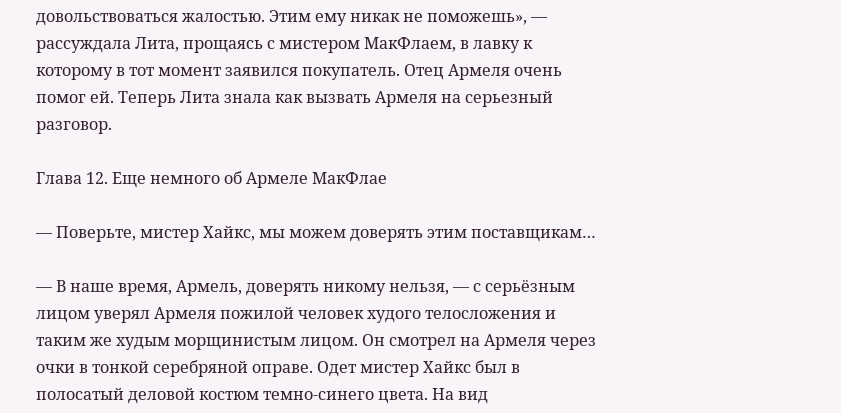довольствоваться жалостью. Этим ему никак не поможешь», — рассуждала Лита, прощаясь с мистером МакФлаем, в лавку к которому в тот момент заявился покупатель. Отец Армеля очень помог ей. Теперь Лита знала как вызвать Армеля на серьезный разговор.

Глава 12. Еще немного об Армеле МакФлае

— Поверьте, мистер Хайкс, мы можем доверять этим поставщикам…

— В наше время, Армель, доверять никому нельзя, — с серьёзным лицом уверял Армеля пожилой человек худого телосложения и таким же худым морщинистым лицом. Он смотрел на Армеля через очки в тонкой серебряной оправе. Одет мистер Хайкс был в полосатый деловой костюм темно-синего цвета. На вид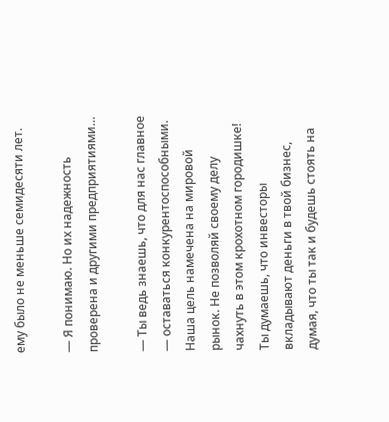ему было не меньше семидесяти лет.

— Я понимаю. Но их надежность проверена и другими предприятиями…

— Ты ведь знаешь, что для нас главное — оставаться конкурентоспособными. Наша цель намечена на мировой рынок. Не позволяй своему делу чахнуть в этом крохотном городишке! Ты думаешь, что инвесторы вкладывают деньги в твой бизнес, думая, что ты так и будешь стоять на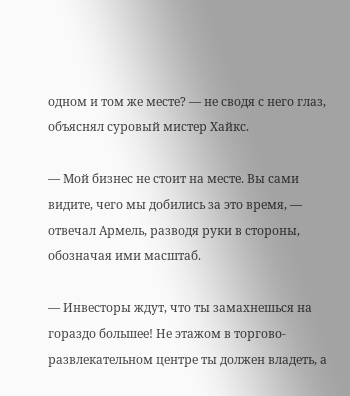одном и том же месте? — не сводя с него глаз, объяснял суровый мистер Хайкс.

— Мой бизнес не стоит на месте. Вы сами видите, чего мы добились за это время, — отвечал Армель, разводя руки в стороны, обозначая ими масштаб.

— Инвесторы ждут, что ты замахнешься на гораздо большее! Не этажом в торгово-развлекательном центре ты должен владеть, а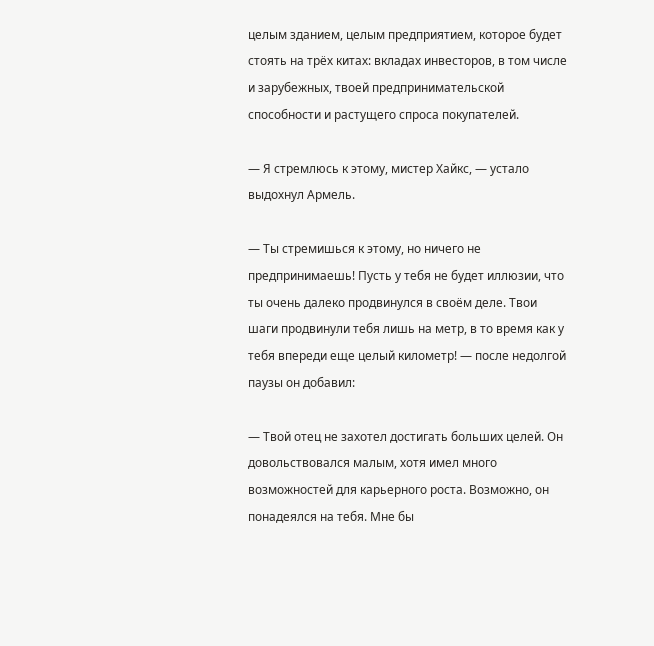целым зданием, целым предприятием, которое будет стоять на трёх китах: вкладах инвесторов, в том числе и зарубежных, твоей предпринимательской способности и растущего спроса покупателей.

— Я стремлюсь к этому, мистер Хайкс, — устало выдохнул Армель.

— Ты стремишься к этому, но ничего не предпринимаешь! Пусть у тебя не будет иллюзии, что ты очень далеко продвинулся в своём деле. Твои шаги продвинули тебя лишь на метр, в то время как у тебя впереди еще целый километр! — после недолгой паузы он добавил:

— Твой отец не захотел достигать больших целей. Он довольствовался малым, хотя имел много возможностей для карьерного роста. Возможно, он понадеялся на тебя. Мне бы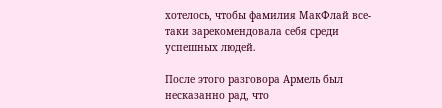хотелось, чтобы фамилия МакФлай все-таки зарекомендовала себя среди успешных людей.

После этого разговора Армель был несказанно рад, что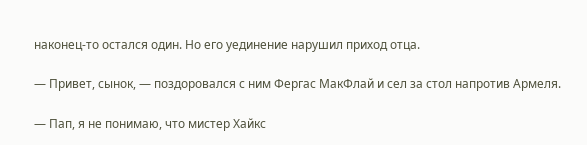наконец-то остался один. Но его уединение нарушил приход отца.

— Привет, сынок, — поздоровался с ним Фергас МакФлай и сел за стол напротив Армеля.

— Пап, я не понимаю, что мистер Хайкс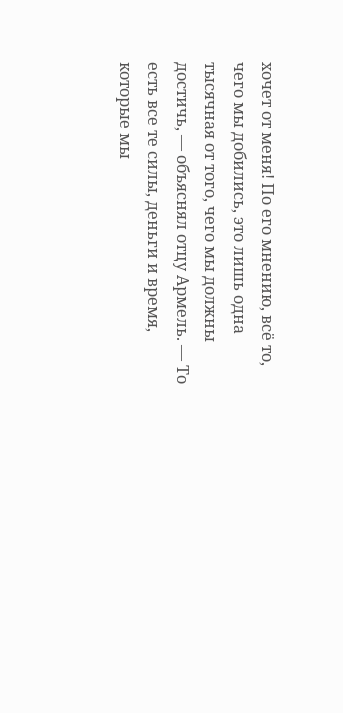хочет от меня! По его мнению, всё то, чего мы добились, это лишь одна тысячная от того, чего мы должны достичь, — объяснял отцу Армель. — То есть все те силы, деньги и время, которые мы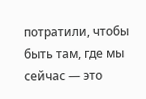потратили, чтобы быть там, где мы сейчас — это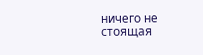ничего не стоящая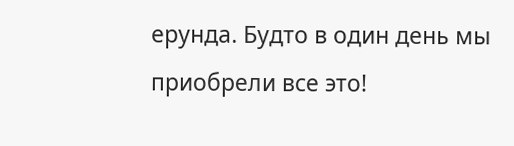ерунда. Будто в один день мы приобрели все это!